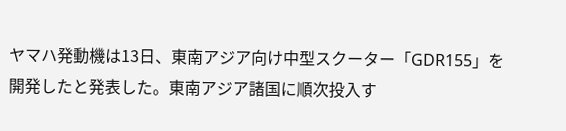ヤマハ発動機は13日、東南アジア向け中型スクーター「GDR155」を開発したと発表した。東南アジア諸国に順次投入す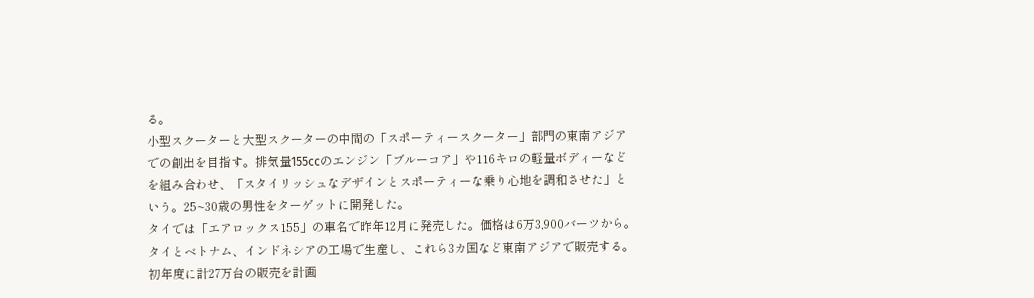る。
小型スクーターと大型スクーターの中間の「スポーティースクーター」部門の東南アジアでの創出を目指す。排気量155ccのエンジン「ブルーコア」や116キロの軽量ボディーなどを組み合わせ、「スタイリッシュなデザインとスポーティーな乗り心地を調和させた」という。25~30歳の男性をターゲットに開発した。
タイでは「エアロックス155」の車名で昨年12月に発売した。価格は6万3,900バーツから。
タイとベトナム、インドネシアの工場で生産し、これら3カ国など東南アジアで販売する。初年度に計27万台の販売を計画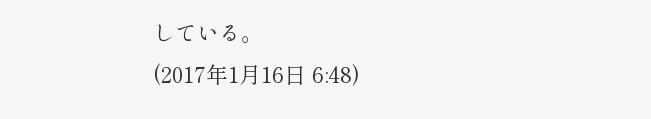している。
(2017年1月16日 6:48)